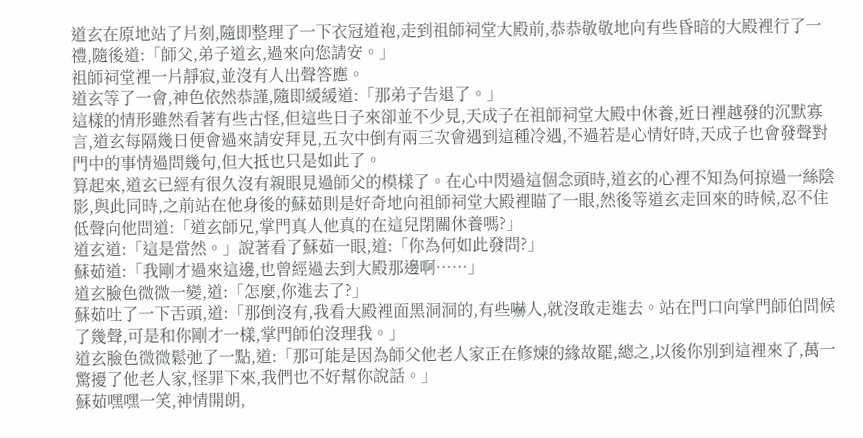道玄在原地站了片刻,隨即整理了一下衣冠道袍,走到祖師祠堂大殿前,恭恭敬敬地向有些昏暗的大殿裡行了一禮,隨後道:「師父,弟子道玄,過來向您請安。」
祖師祠堂裡一片靜寂,並沒有人出聲答應。
道玄等了一會,神色依然恭謹,隨即緩緩道:「那弟子告退了。」
這樣的情形雖然看著有些古怪,但這些日子來卻並不少見,天成子在祖師祠堂大殿中休養,近日裡越發的沉默寡言,道玄每隔幾日便會過來請安拜見,五次中倒有兩三次會遇到這種冷遇,不過若是心情好時,天成子也會發聲對門中的事情過問幾句,但大抵也只是如此了。
算起來,道玄已經有很久沒有親眼見過師父的模樣了。在心中閃過這個念頭時,道玄的心裡不知為何掠過一絲陰影,與此同時,之前站在他身後的蘇茹則是好奇地向祖師祠堂大殿裡瞄了一眼,然後等道玄走回來的時候,忍不住低聲向他問道:「道玄師兄,掌門真人他真的在這兒閉關休養嗎?」
道玄道:「這是當然。」說著看了蘇茹一眼,道:「你為何如此發問?」
蘇茹道:「我剛才過來這邊,也曾經過去到大殿那邊啊……」
道玄臉色微微一變,道:「怎麼,你進去了?」
蘇茹吐了一下舌頭,道:「那倒沒有,我看大殿裡面黑洞洞的,有些嚇人,就沒敢走進去。站在門口向掌門師伯問候了幾聲,可是和你剛才一樣,掌門師伯沒理我。」
道玄臉色微微鬆弛了一點,道:「那可能是因為師父他老人家正在修煉的緣故罷,總之,以後你別到這裡來了,萬一驚擾了他老人家,怪罪下來,我們也不好幫你說話。」
蘇茹嘿嘿一笑,神情開朗,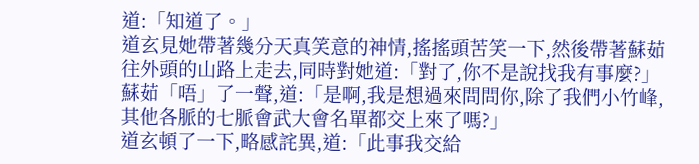道:「知道了。」
道玄見她帶著幾分天真笑意的神情,搖搖頭苦笑一下,然後帶著蘇茹往外頭的山路上走去,同時對她道:「對了,你不是說找我有事麼?」
蘇茹「唔」了一聲,道:「是啊,我是想過來問問你,除了我們小竹峰,其他各脈的七脈會武大會名單都交上來了嗎?」
道玄頓了一下,略感詫異,道:「此事我交給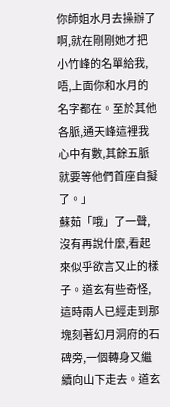你師姐水月去操辦了啊,就在剛剛她才把小竹峰的名單給我,唔,上面你和水月的名字都在。至於其他各脈,通天峰這裡我心中有數,其餘五脈就要等他們首座自擬了。」
蘇茹「哦」了一聲,沒有再說什麼,看起來似乎欲言又止的樣子。道玄有些奇怪,這時兩人已經走到那塊刻著幻月洞府的石碑旁,一個轉身又繼續向山下走去。道玄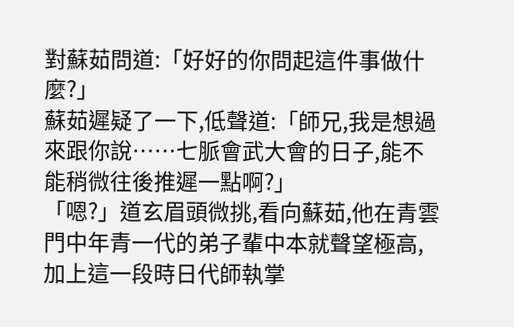對蘇茹問道:「好好的你問起這件事做什麼?」
蘇茹遲疑了一下,低聲道:「師兄,我是想過來跟你說……七脈會武大會的日子,能不能稍微往後推遲一點啊?」
「嗯?」道玄眉頭微挑,看向蘇茹,他在青雲門中年青一代的弟子輩中本就聲望極高,加上這一段時日代師執掌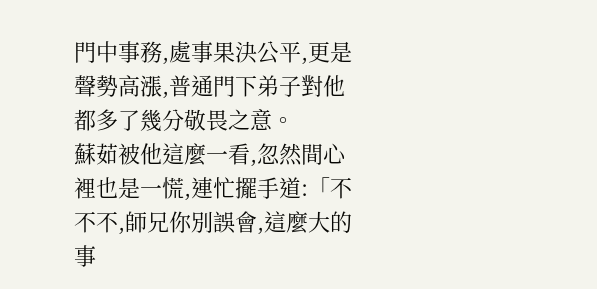門中事務,處事果決公平,更是聲勢高漲,普通門下弟子對他都多了幾分敬畏之意。
蘇茹被他這麼一看,忽然間心裡也是一慌,連忙擺手道:「不不不,師兄你別誤會,這麼大的事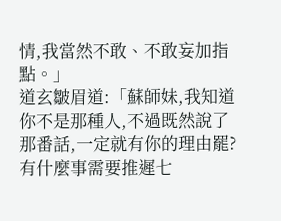情,我當然不敢、不敢妄加指點。」
道玄皺眉道:「蘇師妹,我知道你不是那種人,不過既然說了那番話,一定就有你的理由罷?有什麼事需要推遲七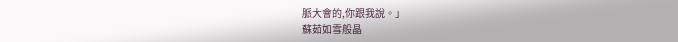脈大會的,你跟我說。」
蘇茹如雪般晶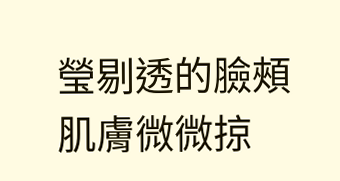瑩剔透的臉頰肌膚微微掠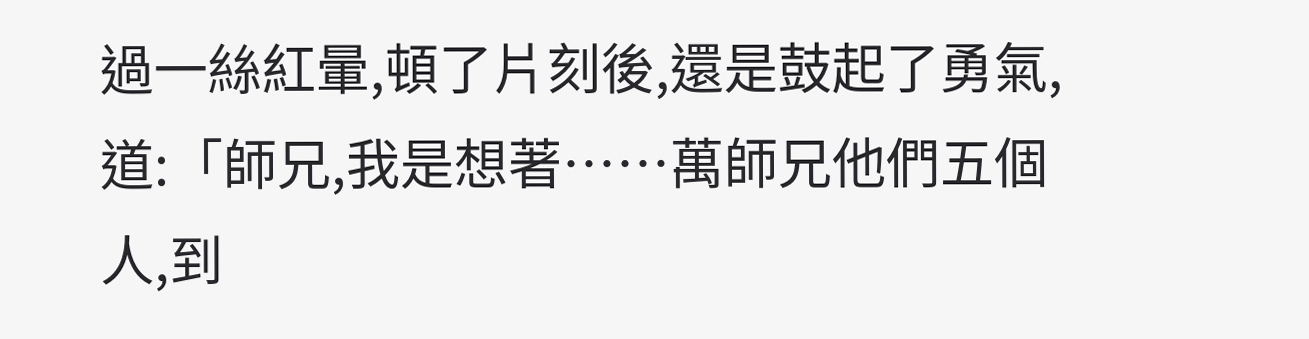過一絲紅暈,頓了片刻後,還是鼓起了勇氣,道:「師兄,我是想著……萬師兄他們五個人,到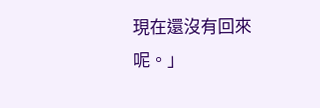現在還沒有回來呢。」